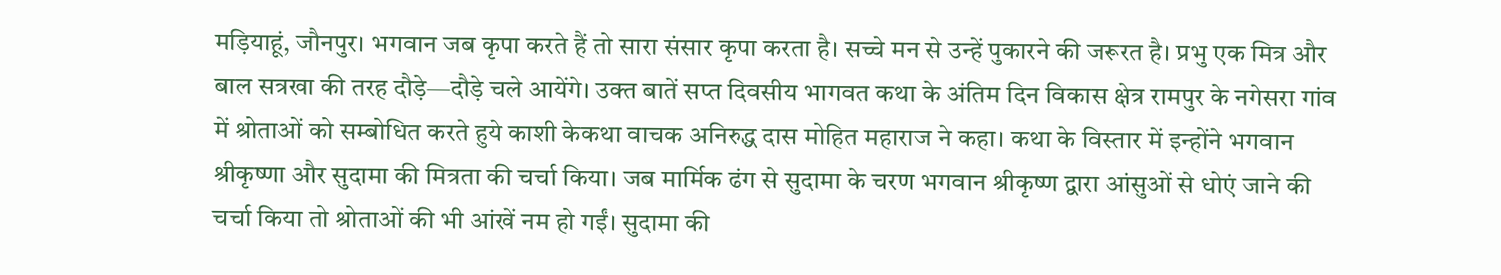मड़ियाहूं, जौनपुर। भगवान जब कृपा करते हैं तो सारा संसार कृपा करता है। सच्चे मन से उन्हें पुकारने की जरूरत है। प्रभु एक मित्र और बाल सत्रखा की तरह दौड़े—दौड़े चले आयेंगे। उक्त बातें सप्त दिवसीय भागवत कथा के अंतिम दिन विकास क्षेत्र रामपुर के नगेसरा गांव में श्रोताओं को सम्बोधित करते हुये काशी केकथा वाचक अनिरुद्ध दास मोहित महाराज ने कहा। कथा के विस्तार में इन्होंने भगवान श्रीकृष्णा और सुदामा की मित्रता की चर्चा किया। जब मार्मिक ढंग से सुदामा के चरण भगवान श्रीकृष्ण द्वारा आंसुओं से धोएं जाने की चर्चा किया तो श्रोताओं की भी आंखें नम हो गईं। सुदामा की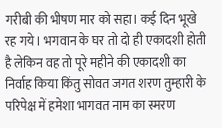गरीबी की भीषण मार को सहा। कई दिन भूखे रह गये। भगवान के घर तो दो ही एकादशी होती है लेकिन वह तो पूरे महीने की एकादशी का निर्वाह किया किंतु सोवत जगत शरण तुम्हारी के परिपेक्ष में हमेशा भागवत नाम का स्मरण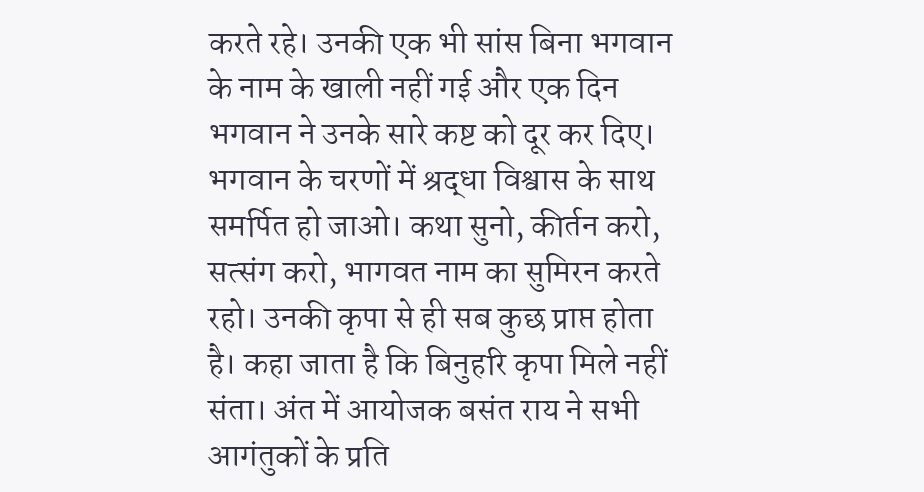करते रहे। उनकी एक भी सांस बिना भगवान के नाम के खाली नहीं गई और एक दिन भगवान ने उनके सारे कष्ट को दूर कर दिए। भगवान के चरणों में श्रद्धा विश्वास के साथ समर्पित हो जाओ। कथा सुनो, कीर्तन करो, सत्संग करो, भागवत नाम का सुमिरन करते रहो। उनकी कृपा से ही सब कुछ प्राप्त होता है। कहा जाता है कि बिनुहरि कृपा मिले नहीं संता। अंत में आयोजक बसंत राय ने सभी आगंतुकों के प्रति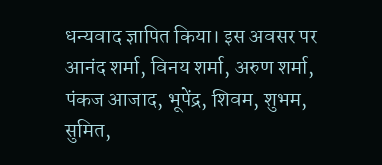धन्यवाद ज्ञापित किया। इस अवसर पर आनंद शर्मा, विनय शर्मा, अरुण शर्मा, पंकज आजाद, भूपेंद्र, शिवम, शुभम, सुमित,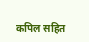कपिल सहित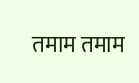तमाम तमाम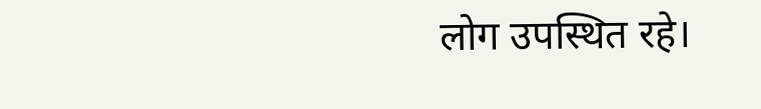लोग उपस्थित रहे।